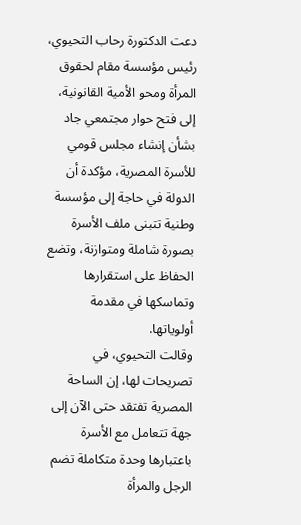دعت الدكتورة رحاب التحيوي، رئيس مؤسسة مقام لحقوق المرأة ومحو الأمية القانونية، إلى فتح حوار مجتمعي جاد بشأن إنشاء مجلس قومي للأسرة المصرية، مؤكدة أن الدولة في حاجة إلى مؤسسة وطنية تتبنى ملف الأسرة بصورة شاملة ومتوازنة، وتضع الحفاظ على استقرارها وتماسكها في مقدمة أولوياتها.
وقالت التحيوي، في تصريحات لها، إن الساحة المصرية تفتقد حتى الآن إلى جهة تتعامل مع الأسرة باعتبارها وحدة متكاملة تضم الرجل والمرأة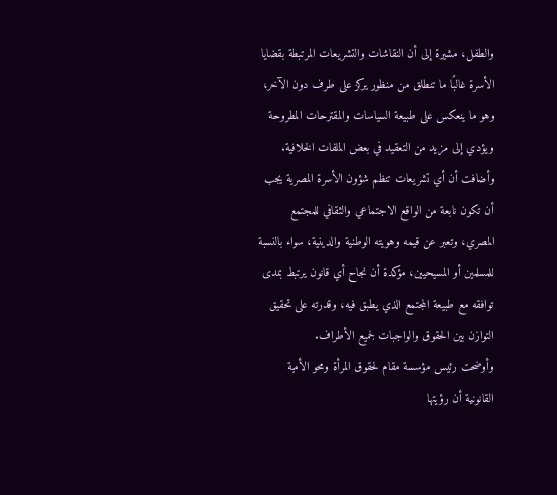والطفل، مشيرة إلى أن النقاشات والتشريعات المرتبطة بقضايا الأسرة غالبًا ما تنطلق من منظور يركز على طرف دون الآخر، وهو ما ينعكس على طبيعة السياسات والمقترحات المطروحة ويؤدي إلى مزيد من التعقيد في بعض الملفات الخلافية.
وأضافت أن أي تشريعات تنظم شؤون الأسرة المصرية يجب أن تكون نابعة من الواقع الاجتماعي والثقافي للمجتمع المصري، وتعبر عن قيمه وهويته الوطنية والدينية، سواء بالنسبة للمسلمين أو المسيحيين، مؤكدة أن نجاح أي قانون يرتبط بمدى توافقه مع طبيعة المجتمع الذي يطبق فيه، وقدرته على تحقيق التوازن بين الحقوق والواجبات لجميع الأطراف.
وأوضحت رئيس مؤسسة مقام لحقوق المرأة ومحو الأمية القانونية أن رؤيتها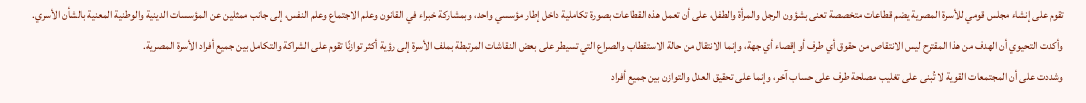تقوم على إنشاء مجلس قومي للأسرة المصرية يضم قطاعات متخصصة تعنى بشؤون الرجل والمرأة والطفل، على أن تعمل هذه القطاعات بصورة تكاملية داخل إطار مؤسسي واحد، وبمشاركة خبراء في القانون وعلم الاجتماع وعلم النفس، إلى جانب ممثلين عن المؤسسات الدينية والوطنية المعنية بالشأن الأسري.
وأكدت التحيوي أن الهدف من هذا المقترح ليس الانتقاص من حقوق أي طرف أو إقصاء أي جهة، وإنما الانتقال من حالة الاستقطاب والصراع التي تسيطر على بعض النقاشات المرتبطة بملف الأسرة إلى رؤية أكثر توازنًا تقوم على الشراكة والتكامل بين جميع أفراد الأسرة المصرية.
وشددت على أن المجتمعات القوية لا تُبنى على تغليب مصلحة طرف على حساب آخر، وإنما على تحقيق العدل والتوازن بين جميع أفراد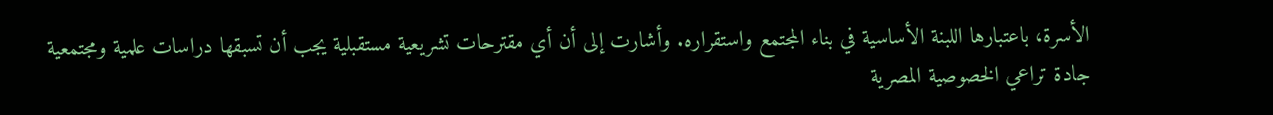الأسرة، باعتبارها اللبنة الأساسية في بناء المجتمع واستقراره. وأشارت إلى أن أي مقترحات تشريعية مستقبلية يجب أن تسبقها دراسات علمية ومجتمعية جادة تراعي الخصوصية المصرية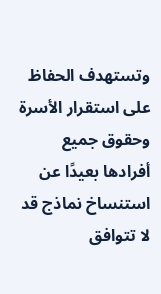وتستهدف الحفاظ على استقرار الأسرة وحقوق جميع أفرادها بعيدًا عن استنساخ نماذج قد لا تتوافق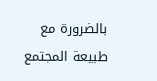بالضرورة مع طبيعة المجتمع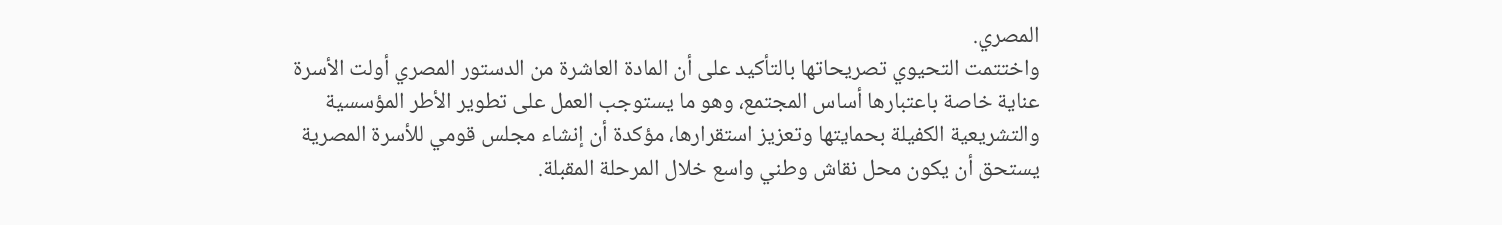المصري.
واختتمت التحيوي تصريحاتها بالتأكيد على أن المادة العاشرة من الدستور المصري أولت الأسرة عناية خاصة باعتبارها أساس المجتمع، وهو ما يستوجب العمل على تطوير الأطر المؤسسية والتشريعية الكفيلة بحمايتها وتعزيز استقرارها، مؤكدة أن إنشاء مجلس قومي للأسرة المصرية يستحق أن يكون محل نقاش وطني واسع خلال المرحلة المقبلة.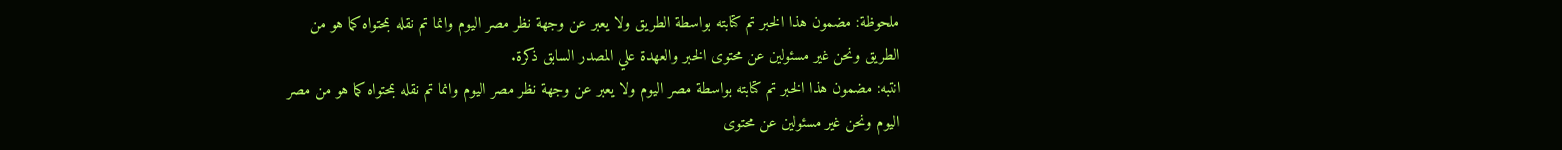ملحوظة: مضمون هذا الخبر تم كتابته بواسطة الطريق ولا يعبر عن وجهة نظر مصر اليوم وانما تم نقله بمحتواه كما هو من الطريق ونحن غير مسئولين عن محتوى الخبر والعهدة علي المصدر السابق ذكرة.
انتبه: مضمون هذا الخبر تم كتابته بواسطة مصر اليوم ولا يعبر عن وجهة نظر مصر اليوم وانما تم نقله بمحتواه كما هو من مصر اليوم ونحن غير مسئولين عن محتوى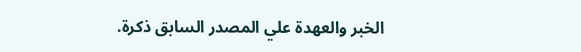الخبر والعهدة علي المصدر السابق ذكرة.